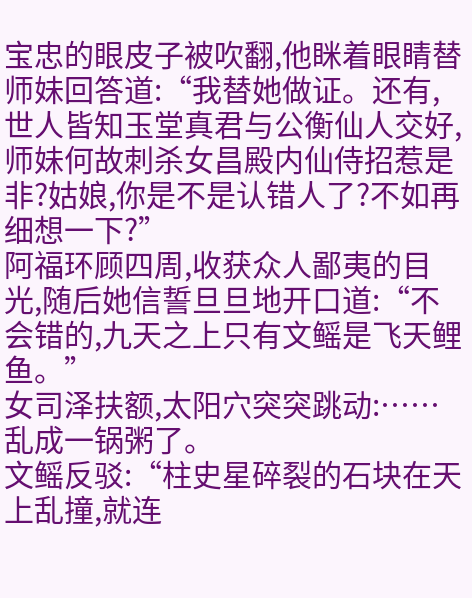宝忠的眼皮子被吹翻,他眯着眼睛替师妹回答道:“我替她做证。还有,世人皆知玉堂真君与公衡仙人交好,师妹何故刺杀女昌殿内仙侍招惹是非?姑娘,你是不是认错人了?不如再细想一下?”
阿福环顾四周,收获众人鄙夷的目光,随后她信誓旦旦地开口道:“不会错的,九天之上只有文鳐是飞天鲤鱼。”
女司泽扶额,太阳穴突突跳动:……乱成一锅粥了。
文鳐反驳:“柱史星碎裂的石块在天上乱撞,就连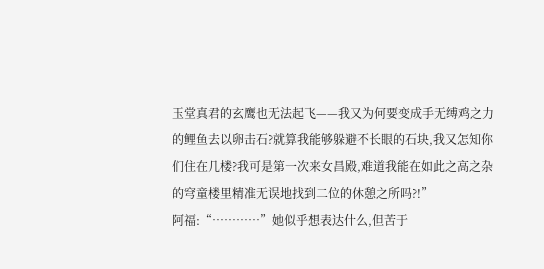玉堂真君的玄鹰也无法起飞——我又为何要变成手无缚鸡之力的鲤鱼去以卵击石?就算我能够躲避不长眼的石块,我又怎知你们住在几楼?我可是第一次来女昌殿,难道我能在如此之高之杂的穹童楼里精准无误地找到二位的休憩之所吗?!”
阿福:“…………”她似乎想表达什么,但苦于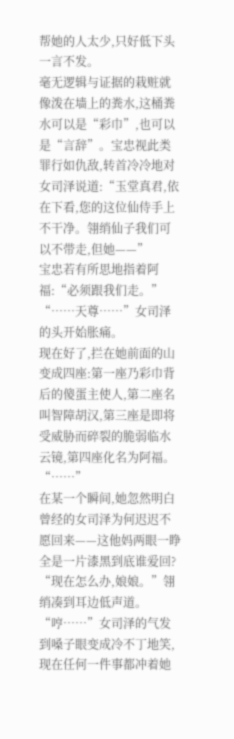帮她的人太少,只好低下头一言不发。
毫无逻辑与证据的栽赃就像泼在墙上的粪水,这桶粪水可以是“彩巾”,也可以是“言辞”。宝忠视此类罪行如仇敌,转首冷冷地对女司泽说道:“玉堂真君,依在下看,您的这位仙侍手上不干净。翎绡仙子我们可以不带走,但她——”
宝忠若有所思地指着阿福:“必须跟我们走。”
“……天尊……”女司泽的头开始胀痛。
现在好了,拦在她前面的山变成四座:第一座乃彩巾背后的傻蛋主使人,第二座名叫智障胡汉,第三座是即将受威胁而碎裂的脆弱临水云镜,第四座化名为阿福。
“……”
在某一个瞬间,她忽然明白曾经的女司泽为何迟迟不愿回来——这他妈两眼一睁全是一片漆黑到底谁爱回?
“现在怎么办,娘娘。”翎绡凑到耳边低声道。
“哼……”女司泽的气发到嗓子眼变成冷不丁地笑,现在任何一件事都冲着她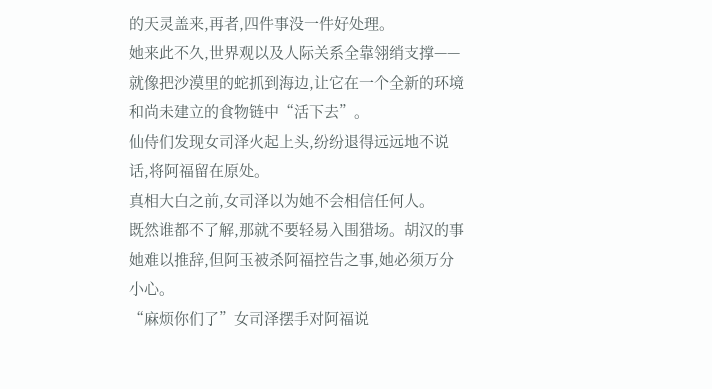的天灵盖来,再者,四件事没一件好处理。
她来此不久,世界观以及人际关系全靠翎绡支撑——就像把沙漠里的蛇抓到海边,让它在一个全新的环境和尚未建立的食物链中“活下去”。
仙侍们发现女司泽火起上头,纷纷退得远远地不说话,将阿福留在原处。
真相大白之前,女司泽以为她不会相信任何人。
既然谁都不了解,那就不要轻易入围猎场。胡汉的事她难以推辞,但阿玉被杀阿福控告之事,她必须万分小心。
“麻烦你们了”女司泽摆手对阿福说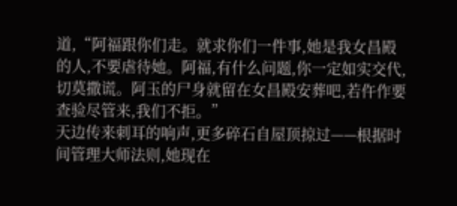道,“阿福跟你们走。就求你们一件事,她是我女昌殿的人,不要虐待她。阿福,有什么问题,你一定如实交代,切莫撒谎。阿玉的尸身就留在女昌殿安葬吧,若仵作要查验尽管来,我们不拒。”
天边传来刺耳的响声,更多碎石自屋顶掠过——根据时间管理大师法则,她现在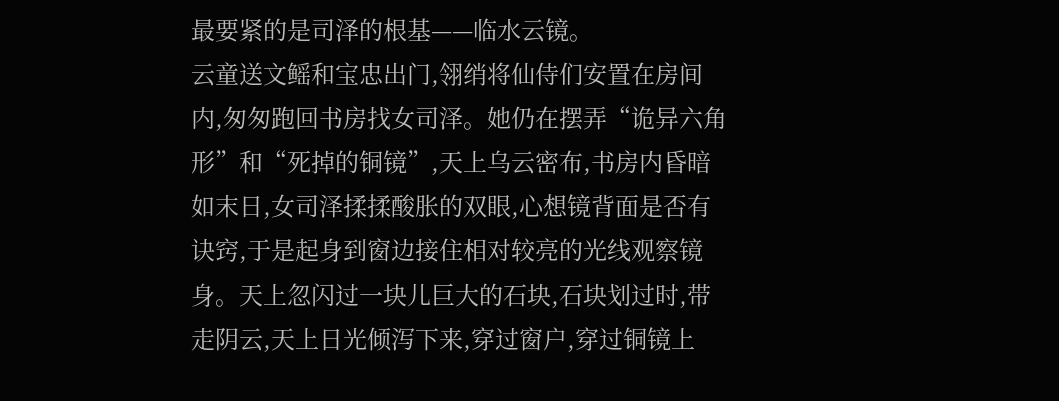最要紧的是司泽的根基——临水云镜。
云童送文鳐和宝忠出门,翎绡将仙侍们安置在房间内,匆匆跑回书房找女司泽。她仍在摆弄“诡异六角形”和“死掉的铜镜”,天上乌云密布,书房内昏暗如末日,女司泽揉揉酸胀的双眼,心想镜背面是否有诀窍,于是起身到窗边接住相对较亮的光线观察镜身。天上忽闪过一块儿巨大的石块,石块划过时,带走阴云,天上日光倾泻下来,穿过窗户,穿过铜镜上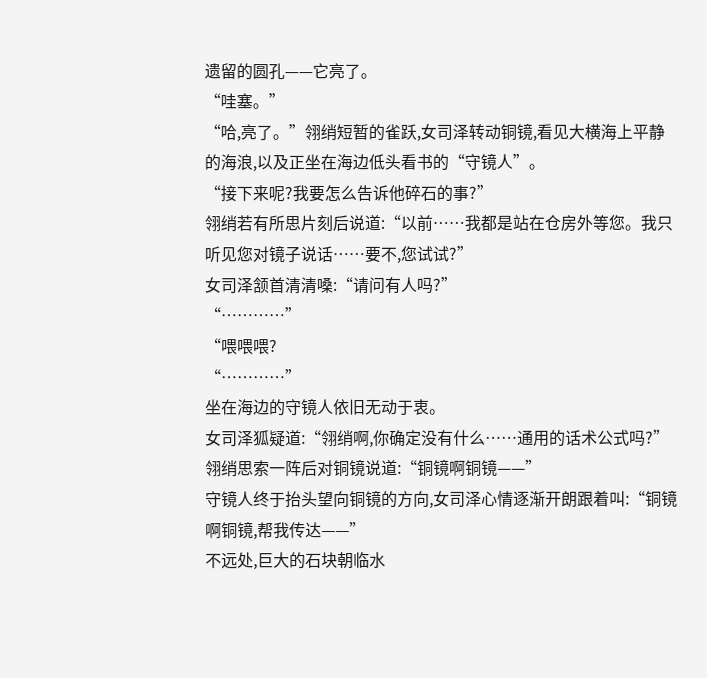遗留的圆孔——它亮了。
“哇塞。”
“哈,亮了。”翎绡短暂的雀跃,女司泽转动铜镜,看见大横海上平静的海浪,以及正坐在海边低头看书的“守镜人”。
“接下来呢?我要怎么告诉他碎石的事?”
翎绡若有所思片刻后说道:“以前……我都是站在仓房外等您。我只听见您对镜子说话……要不,您试试?”
女司泽颔首清清嗓:“请问有人吗?”
“…………”
“喂喂喂?
“…………”
坐在海边的守镜人依旧无动于衷。
女司泽狐疑道:“翎绡啊,你确定没有什么……通用的话术公式吗?”
翎绡思索一阵后对铜镜说道:“铜镜啊铜镜——”
守镜人终于抬头望向铜镜的方向,女司泽心情逐渐开朗跟着叫:“铜镜啊铜镜,帮我传达——”
不远处,巨大的石块朝临水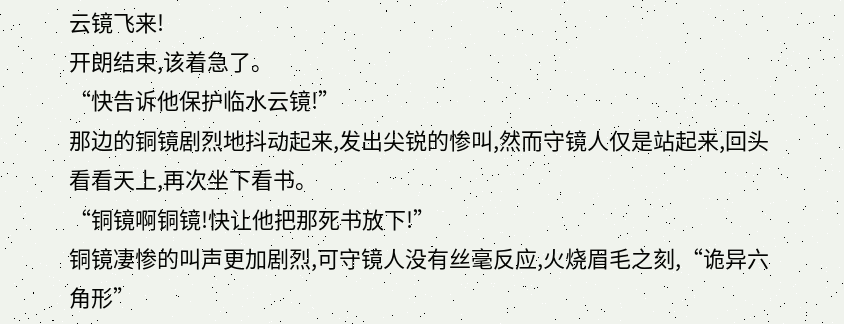云镜飞来!
开朗结束,该着急了。
“快告诉他保护临水云镜!”
那边的铜镜剧烈地抖动起来,发出尖锐的惨叫,然而守镜人仅是站起来,回头看看天上,再次坐下看书。
“铜镜啊铜镜!快让他把那死书放下!”
铜镜凄惨的叫声更加剧烈,可守镜人没有丝毫反应,火烧眉毛之刻,“诡异六角形”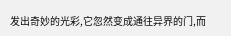发出奇妙的光彩,它忽然变成通往异界的门,而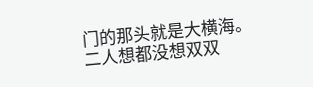门的那头就是大横海。
二人想都没想双双